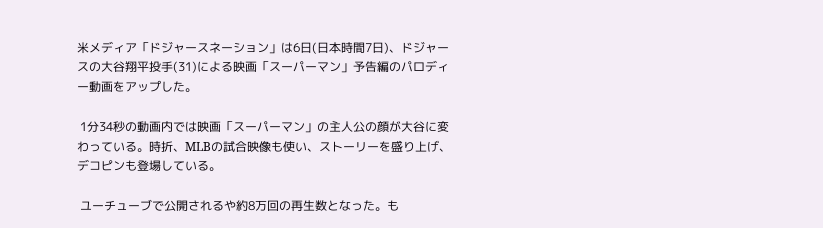米メディア「ドジャースネーション」は6日(日本時間7日)、ドジャースの大谷翔平投手(31)による映画「スーパーマン」予告編のパロディー動画をアップした。

 1分34秒の動画内では映画「スーパーマン」の主人公の顔が大谷に変わっている。時折、MLBの試合映像も使い、ストーリーを盛り上げ、デコピンも登場している。

 ユーチューブで公開されるや約8万回の再生数となった。も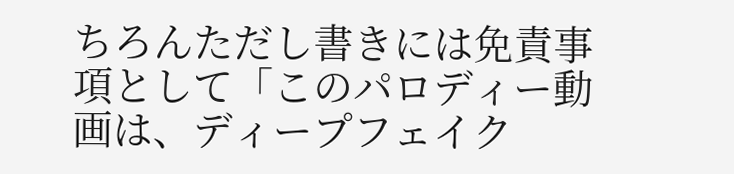ちろんただし書きには免責事項として「このパロディー動画は、ディープフェイク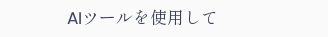AIツールを使用して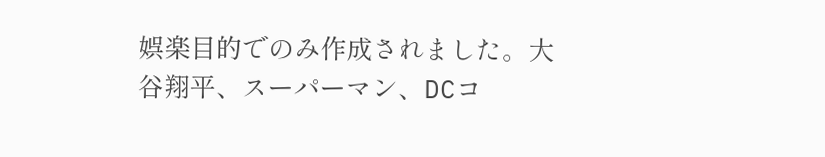娯楽目的でのみ作成されました。大谷翔平、スーパーマン、DCコ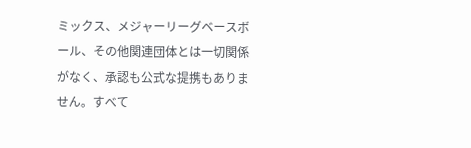ミックス、メジャーリーグベースボール、その他関連団体とは一切関係がなく、承認も公式な提携もありません。すべて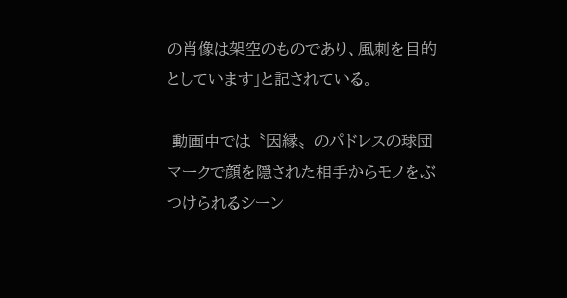の肖像は架空のものであり、風刺を目的としています」と記されている。

 動画中では〝因縁〟のパドレスの球団マークで顔を隠された相手からモノをぶつけられるシーン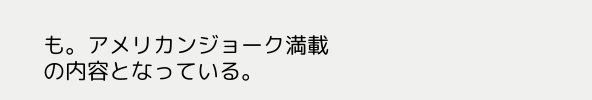も。アメリカンジョーク満載の内容となっている。